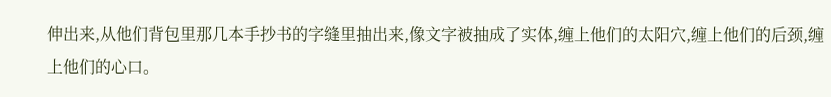伸出来,从他们背包里那几本手抄书的字缝里抽出来,像文字被抽成了实体,缠上他们的太阳穴,缠上他们的后颈,缠上他们的心口。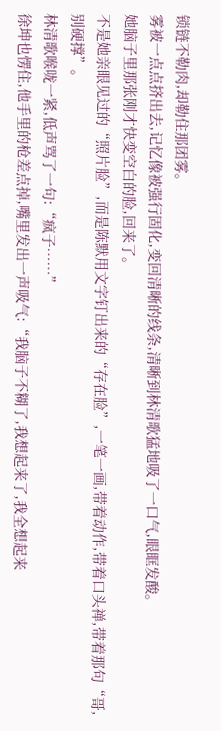锁链不勒肉,却勒住那团雾。
雾被一点点挤出去,记忆像被强行固化,变回清晰的线条,清晰到林清歌猛地吸了一口气,眼眶发酸。
她脑子里那张刚才快变空白的脸,回来了。
不是她亲眼见过的“照片脸”,而是陈默用文字钉出来的“存在脸”,一笔一画,带着动作,带着口头禅,带着那句“哥,别硬撑”。
林清歌喉咙一紧,低声骂了一句:“疯子……”
徐坤也愣住,他手里的枪差点掉,嘴里发出一声吸气:“我脑子不糊了,我想起来了,我全想起来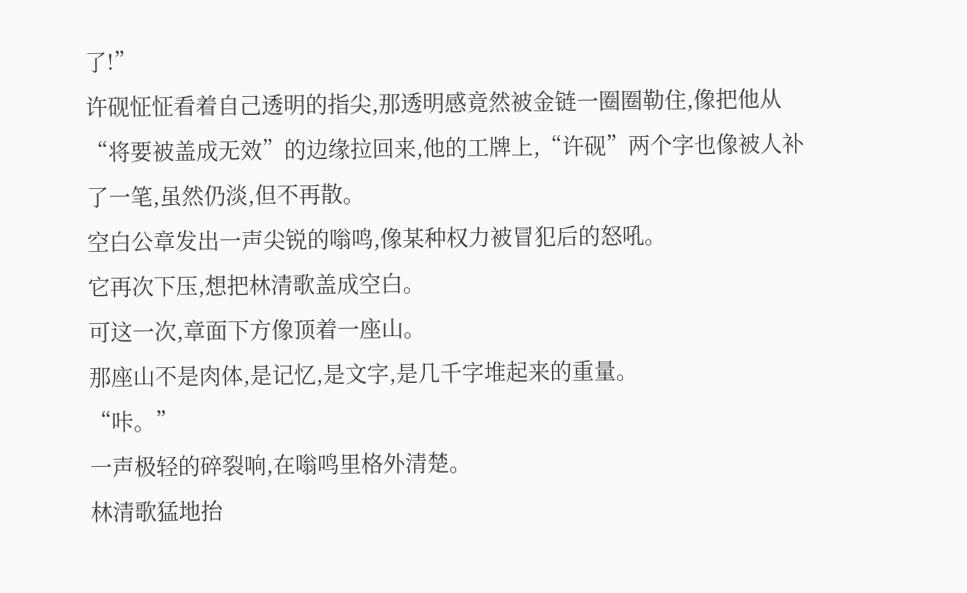了!”
许砚怔怔看着自己透明的指尖,那透明感竟然被金链一圈圈勒住,像把他从“将要被盖成无效”的边缘拉回来,他的工牌上,“许砚”两个字也像被人补了一笔,虽然仍淡,但不再散。
空白公章发出一声尖锐的嗡鸣,像某种权力被冒犯后的怒吼。
它再次下压,想把林清歌盖成空白。
可这一次,章面下方像顶着一座山。
那座山不是肉体,是记忆,是文字,是几千字堆起来的重量。
“咔。”
一声极轻的碎裂响,在嗡鸣里格外清楚。
林清歌猛地抬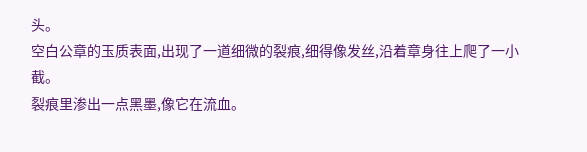头。
空白公章的玉质表面,出现了一道细微的裂痕,细得像发丝,沿着章身往上爬了一小截。
裂痕里渗出一点黑墨,像它在流血。